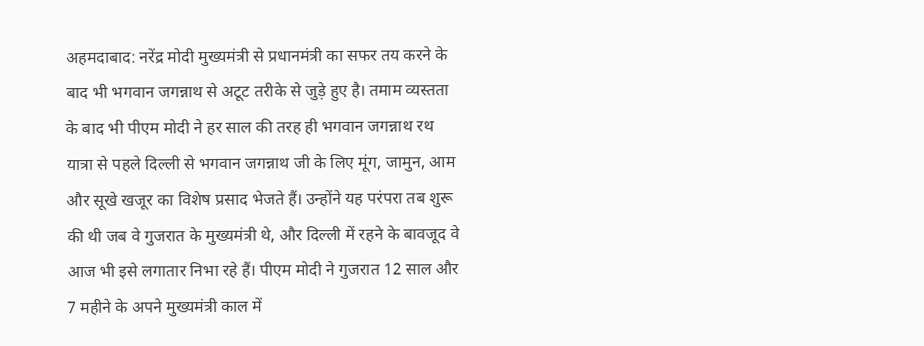अहमदाबाद: नरेंद्र मोदी मुख्यमंत्री से प्रधानमंत्री का सफर तय करने के बाद भी भगवान जगन्नाथ से अटूट तरीके से जुड़े हुए है। तमाम व्यस्तता के बाद भी पीएम मोदी ने हर साल की तरह ही भगवान जगन्नाथ रथ यात्रा से पहले दिल्ली से भगवान जगन्नाथ जी के लिए मूंग, जामुन, आम और सूखे खजूर का विशेष प्रसाद भेजते हैं। उन्होंने यह परंपरा तब शुरू की थी जब वे गुजरात के मुख्यमंत्री थे, और दिल्ली में रहने के बावजूद वे आज भी इसे लगातार निभा रहे हैं। पीएम मोदी ने गुजरात 12 साल और 7 महीने के अपने मुख्यमंत्री काल में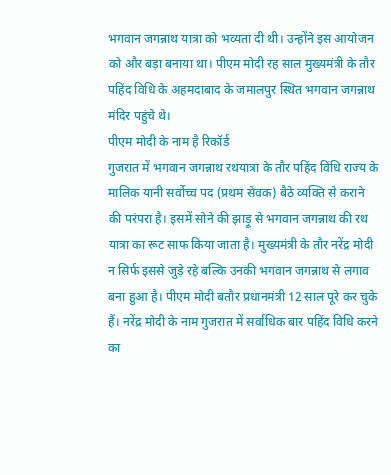भगवान जगन्नाथ यात्रा को भव्यता दी थी। उन्होंने इस आयोजन को और बड़ा बनाया था। पीएम मोदी रह साल मुख्यमंत्री के तौर पहिंद विधि के अहमदाबाद के जमालपुर स्थित भगवान जगन्नाथ मंदिर पहुंचे थे।
पीएम मोदी के नाम है रिकॉर्ड
गुजरात में भगवान जगन्नाथ रथयात्रा के तौर पहिंद विंधि राज्य के मालिक यानी सर्वोच्च पद (प्रथम सेवक) बैठे व्यक्ति से कराने की परंपरा है। इसमें सोने की झाड़ू से भगवान जगन्नाथ की रथ यात्रा का रूट साफ किया जाता है। मुख्यमंत्री के तौर नरेंद्र मोदी न सिर्फ इससे जुड़े रहे बल्कि उनकी भगवान जगन्नाथ से लगाव बना हुआ है। पीएम मोदी बतौर प्रधानमंत्री 12 साल पूरे कर चुके हैं। नरेंद्र मोदी के नाम गुजरात में सर्वाधिक बार पहिंद विधि करने का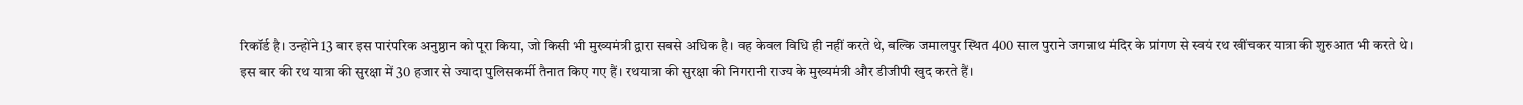रिकॉर्ड है। उन्होंने 13 बार इस पारंपरिक अनुष्ठान को पूरा किया, जो किसी भी मुख्यमंत्री द्वारा सबसे अधिक है। वह केवल विधि ही नहीं करते थे, बल्कि जमालपुर स्थित 400 साल पुराने जगन्नाथ मंदिर के प्रांगण से स्वयं रथ खींचकर यात्रा की शुरुआत भी करते थे। इस बार की रथ यात्रा की सुरक्षा में 30 हजार से ज्यादा पुलिसकर्मी तैनात किए गए हैं। रथयात्रा की सुरक्षा की निगरानी राज्य के मुख्यमंत्री और डीजीपी खुद करते हैं।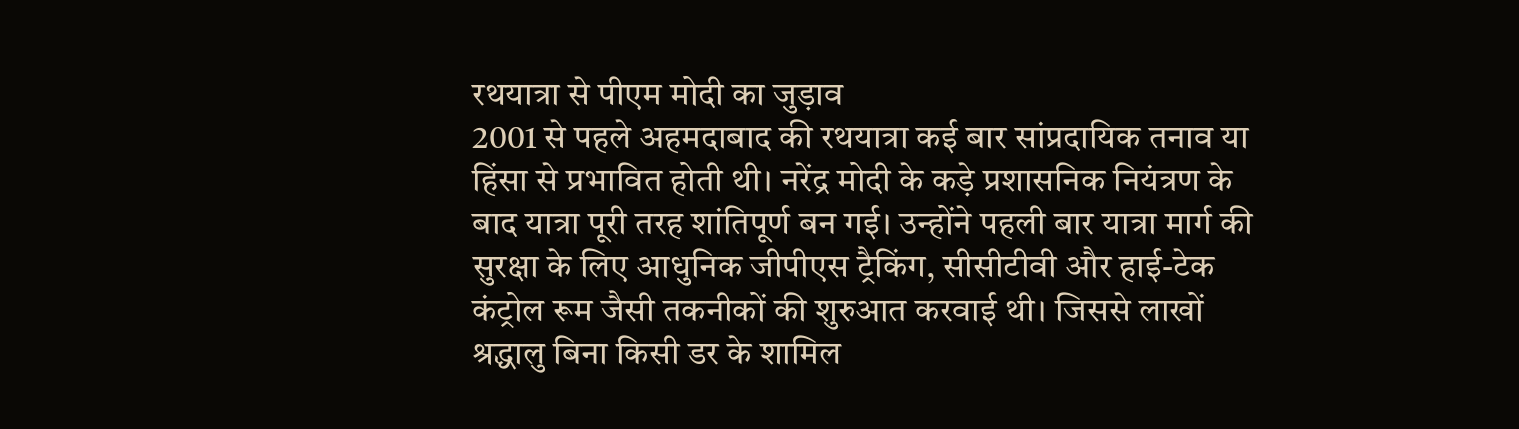रथयात्रा से पीएम मोदी का जुड़ाव
2001 से पहले अहमदाबाद की रथयात्रा कई बार सांप्रदायिक तनाव या हिंसा से प्रभावित होती थी। नरेंद्र मोदी के कड़े प्रशासनिक नियंत्रण के बाद यात्रा पूरी तरह शांतिपूर्ण बन गई। उन्होंने पहली बार यात्रा मार्ग की सुरक्षा के लिए आधुनिक जीपीएस ट्रैकिंग, सीसीटीवी और हाई-टेक कंट्रोल रूम जैसी तकनीकों की शुरुआत करवाई थी। जिससे लाखों श्रद्धालु बिना किसी डर के शामिल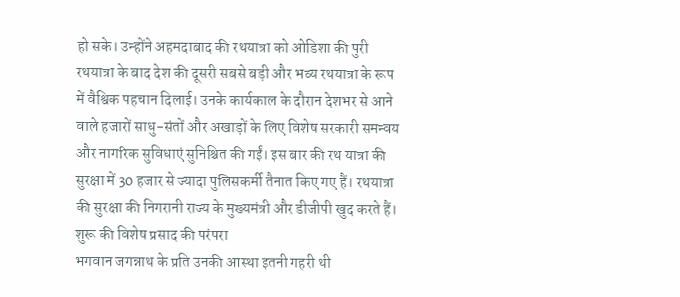हो सके। उन्होंने अहमदाबाद की रथयात्रा को ओडिशा की पुरी रथयात्रा के बाद देश की दूसरी सबसे बड़ी और भव्य रथयात्रा के रूप में वैश्विक पहचान दिलाई। उनके कार्यकाल के दौरान देशभर से आने वाले हजारों साधु-संतों और अखाड़ों के लिए विशेष सरकारी समन्वय और नागरिक सुविधाएं सुनिश्चित की गईं। इस बार की रथ यात्रा की सुरक्षा में 30 हजार से ज्यादा पुलिसकर्मी तैनात किए गए हैं। रथयात्रा की सुरक्षा की निगरानी राज्य के मुख्यमंत्री और डीजीपी खुद करते हैं।
शुरू की विशेष प्रसाद की परंपरा
भगवान जगन्नाथ के प्रति उनकी आस्था इतनी गहरी थी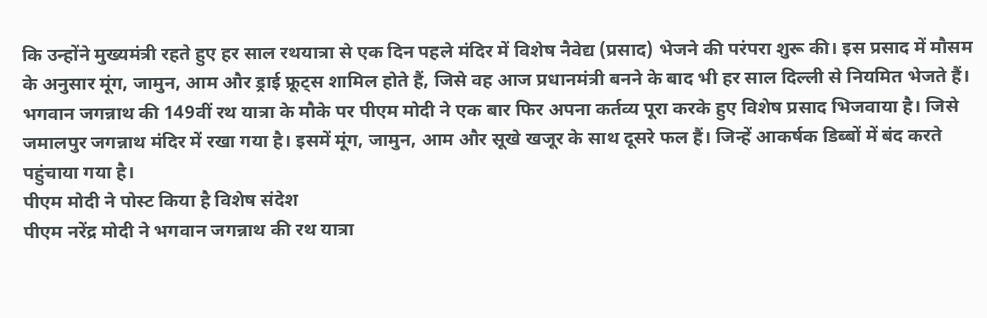कि उन्होंने मुख्यमंत्री रहते हुए हर साल रथयात्रा से एक दिन पहले मंदिर में विशेष नैवेद्य (प्रसाद) भेजने की परंपरा शुरू की। इस प्रसाद में मौसम के अनुसार मूंग, जामुन, आम और ड्राई फ्रूट्स शामिल होते हैं, जिसे वह आज प्रधानमंत्री बनने के बाद भी हर साल दिल्ली से नियमित भेजते हैं। भगवान जगन्नाथ की 149वीं रथ यात्रा के मौके पर पीएम मोदी ने एक बार फिर अपना कर्तव्य पूरा करके हुए विशेष प्रसाद भिजवाया है। जिसे जमालपुर जगन्नाथ मंदिर में रखा गया है। इसमें मूंग, जामुन, आम और सूखे खजूर के साथ दूसरे फल हैं। जिन्हें आकर्षक डिब्बों में बंद करते पहुंचाया गया है।
पीएम मोदी ने पोस्ट किया है विशेष संदेश
पीएम नरेंद्र मोदी ने भगवान जगन्नाथ की रथ यात्रा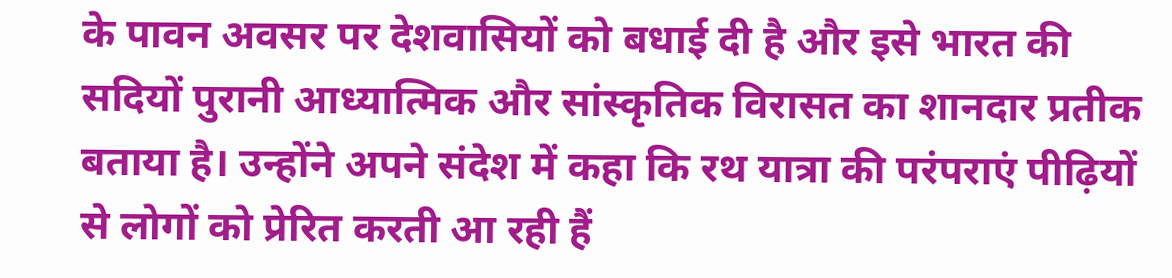के पावन अवसर पर देशवासियों को बधाई दी है और इसे भारत की सदियों पुरानी आध्यात्मिक और सांस्कृतिक विरासत का शानदार प्रतीक बताया है। उन्होंने अपने संदेश में कहा कि रथ यात्रा की परंपराएं पीढ़ियों से लोगों को प्रेरित करती आ रही हैं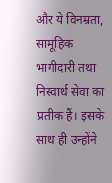और ये विनम्रता, सामूहिक भागीदारी तथा निस्वार्थ सेवा का प्रतीक हैं। इसके साथ ही उन्होंने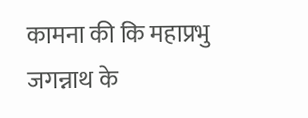कामना की कि महाप्रभु जगन्नाथ के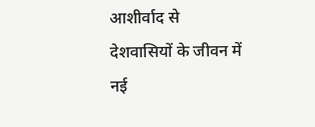आशीर्वाद से देशवासियों के जीवन में नई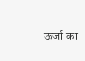ऊर्जा का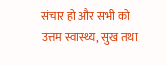संचार हो और सभी को उत्तम स्वास्थ्य, सुख तथा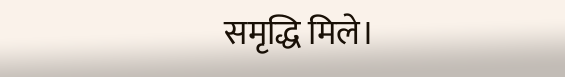समृद्धि मिले।